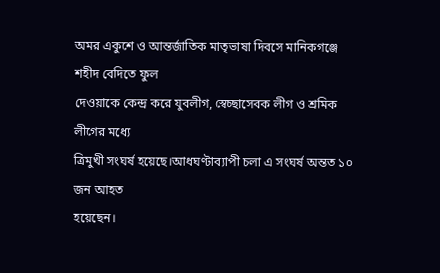অমর একুশে ও আন্তর্জাতিক মাতৃভাষা দিবসে মানিকগঞ্জে শহীদ বেদিতে ফুল
দেওয়াকে কেন্দ্র করে যুবলীগ, স্বেচ্ছাসেবক লীগ ও শ্রমিক লীগের মধ্যে
ত্রিমুখী সংঘর্ষ হয়েছে।আধঘণ্টাব্যাপী চলা এ সংঘর্ষ অন্তত ১০ জন আহত
হয়েছেন।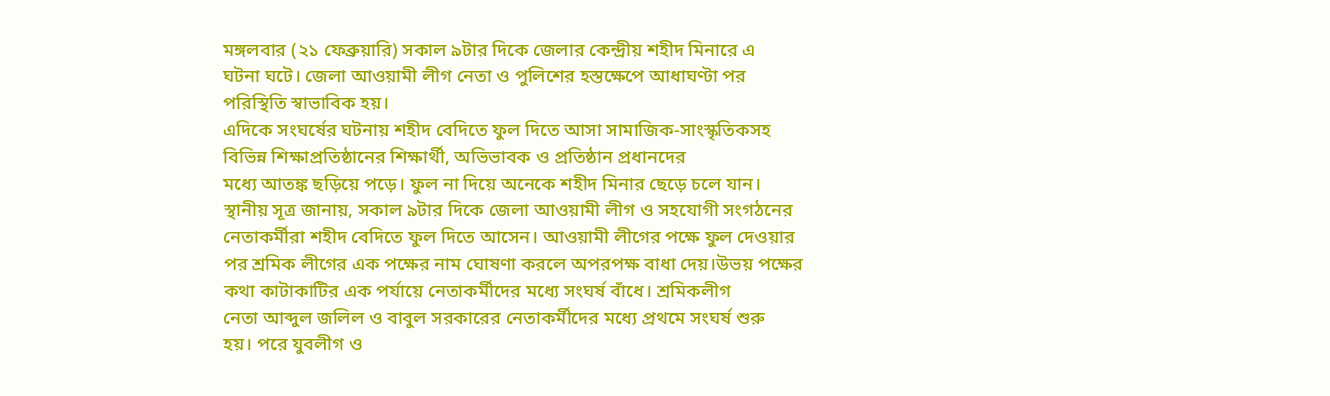মঙ্গলবার (২১ ফেব্রুয়ারি) সকাল ৯টার দিকে জেলার কেন্দ্রীয় শহীদ মিনারে এ
ঘটনা ঘটে। জেলা আওয়ামী লীগ নেতা ও পুলিশের হস্তক্ষেপে আধাঘণ্টা পর
পরিস্থিতি স্বাভাবিক হয়।
এদিকে সংঘর্ষের ঘটনায় শহীদ বেদিতে ফুল দিতে আসা সামাজিক-সাংস্কৃতিকসহ
বিভিন্ন শিক্ষাপ্রতিষ্ঠানের শিক্ষার্থী, অভিভাবক ও প্রতিষ্ঠান প্রধানদের
মধ্যে আতঙ্ক ছড়িয়ে পড়ে। ফুল না দিয়ে অনেকে শহীদ মিনার ছেড়ে চলে যান।
স্থানীয় সূত্র জানায়, সকাল ৯টার দিকে জেলা আওয়ামী লীগ ও সহযোগী সংগঠনের
নেতাকর্মীরা শহীদ বেদিতে ফুল দিতে আসেন। আওয়ামী লীগের পক্ষে ফুল দেওয়ার
পর শ্রমিক লীগের এক পক্ষের নাম ঘোষণা করলে অপরপক্ষ বাধা দেয়।উভয় পক্ষের
কথা কাটাকাটির এক পর্যায়ে নেতাকর্মীদের মধ্যে সংঘর্ষ বাঁধে। শ্রমিকলীগ
নেতা আব্দুল জলিল ও বাবুল সরকারের নেতাকর্মীদের মধ্যে প্রথমে সংঘর্ষ শুরু
হয়। পরে যুবলীগ ও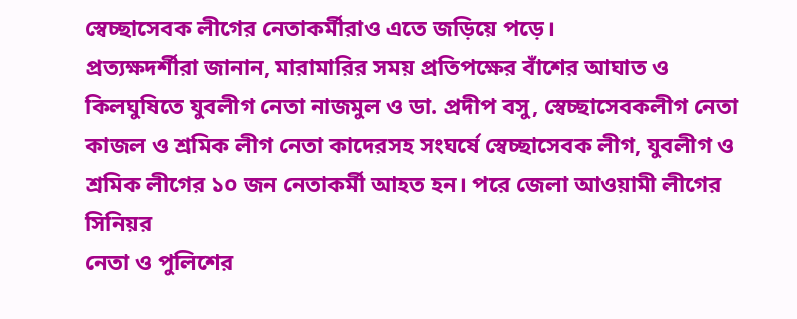স্বেচ্ছাসেবক লীগের নেতাকর্মীরাও এতে জড়িয়ে পড়ে।
প্রত্যক্ষদর্শীরা জানান, মারামারির সময় প্রতিপক্ষের বাঁশের আঘাত ও
কিলঘুষিতে যুবলীগ নেতা নাজমুল ও ডা. প্রদীপ বসু, স্বেচ্ছাসেবকলীগ নেতা
কাজল ও শ্রমিক লীগ নেতা কাদেরসহ সংঘর্ষে স্বেচ্ছাসেবক লীগ, যুবলীগ ও
শ্রমিক লীগের ১০ জন নেতাকর্মী আহত হন। পরে জেলা আওয়ামী লীগের সিনিয়র
নেতা ও পুলিশের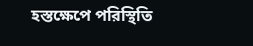হস্তক্ষেপে পরিস্থিতি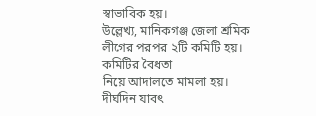স্বাভাবিক হয়।
উল্লেখ্য, মানিকগঞ্জ জেলা শ্রমিক লীগের পরপর ২টি কমিটি হয়। কমিটির বৈধতা
নিয়ে আদালতে মামলা হয়। দীর্ঘদিন যাবৎ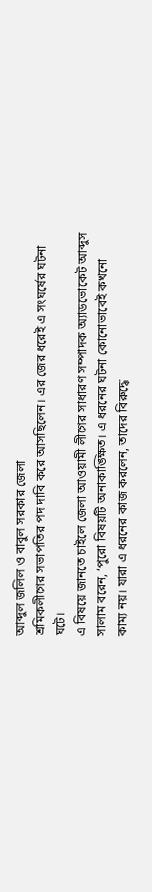আব্দুল জলিল ও বাবুল সরকার জেলা
শ্রমিকলীগের সভাপতির পদ দাবি করে আসছিলেন। এর জের ধরেই এ সংঘর্ষের ঘটনা
ঘটে।
এ বিষয়ে জানতে চাইলে জেলা আওয়ামী লীগের সাধারণ সম্পাদক অ্যাডভোকেট আব্দুস
সালাম বরেন, ‘পুরো বিষয়টি অনাকাঙ্ক্ষিত। এ ধরনের ঘটনা কোনোভাবেই কখনো
কাম্য নয়। যারা এ ধরনের কাজ করলেন, তাদের বিরুদ্ধে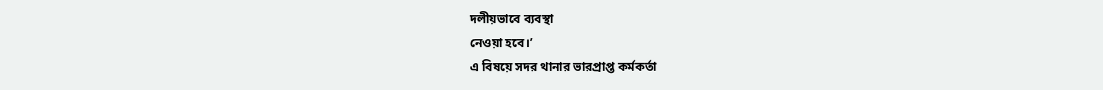দলীয়ভাবে ব্যবস্থা
নেওয়া হবে।’
এ বিষয়ে সদর থানার ভারপ্রাপ্ত কর্মকর্তা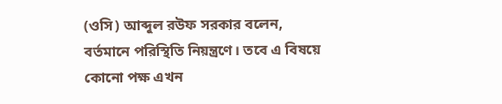(ওসি) আব্দুল রউফ সরকার বলেন,
বর্তমানে পরিস্থিতি নিয়ন্ত্রণে। তবে এ বিষয়ে কোনো পক্ষ এখন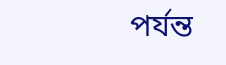পর্যন্ত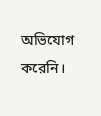অভিযোগ করেনি।